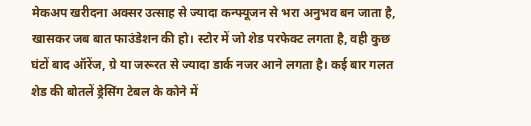मेकअप खरीदना अक्सर उत्साह से ज्यादा कन्फ्यूजन से भरा अनुभव बन जाता है, खासकर जब बात फाउंडेशन की हो। स्टोर में जो शेड परफेक्ट लगता है, वही कुछ घंटों बाद ऑरेंज, ग्रे या जरूरत से ज्यादा डार्क नजर आने लगता है। कई बार गलत शेड की बोतलें ड्रेसिंग टेबल के कोने में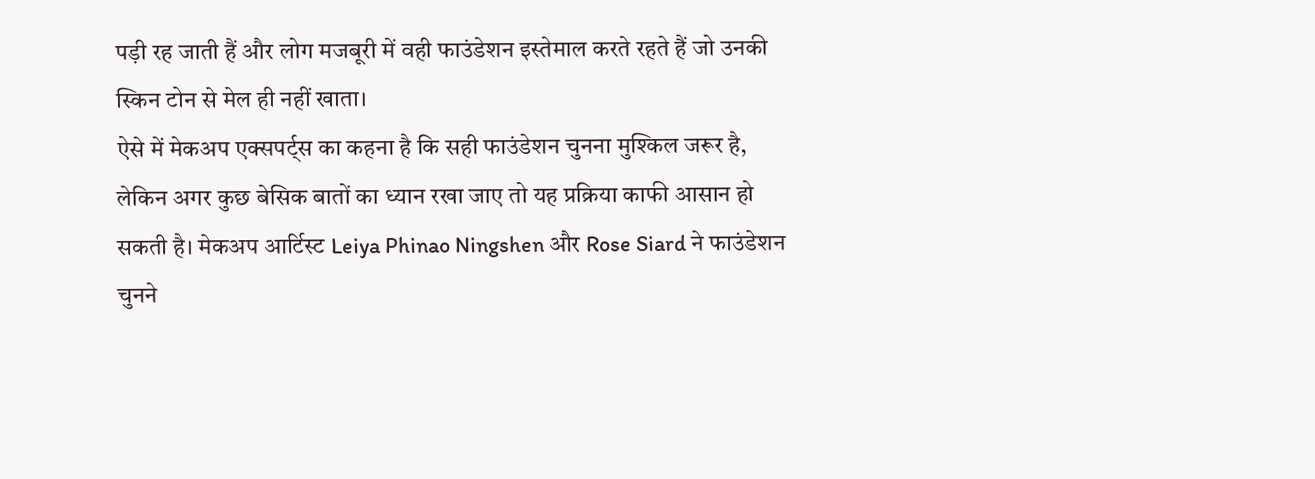पड़ी रह जाती हैं और लोग मजबूरी में वही फाउंडेशन इस्तेमाल करते रहते हैं जो उनकी स्किन टोन से मेल ही नहीं खाता।
ऐसे में मेकअप एक्सपर्ट्स का कहना है कि सही फाउंडेशन चुनना मुश्किल जरूर है, लेकिन अगर कुछ बेसिक बातों का ध्यान रखा जाए तो यह प्रक्रिया काफी आसान हो सकती है। मेकअप आर्टिस्ट Leiya Phinao Ningshen और Rose Siard ने फाउंडेशन चुनने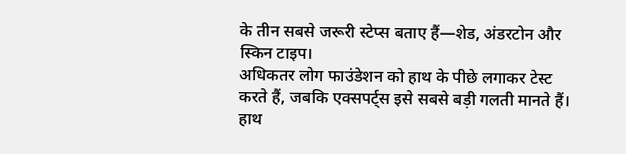के तीन सबसे जरूरी स्टेप्स बताए हैं—शेड, अंडरटोन और स्किन टाइप।
अधिकतर लोग फाउंडेशन को हाथ के पीछे लगाकर टेस्ट करते हैं, जबकि एक्सपर्ट्स इसे सबसे बड़ी गलती मानते हैं। हाथ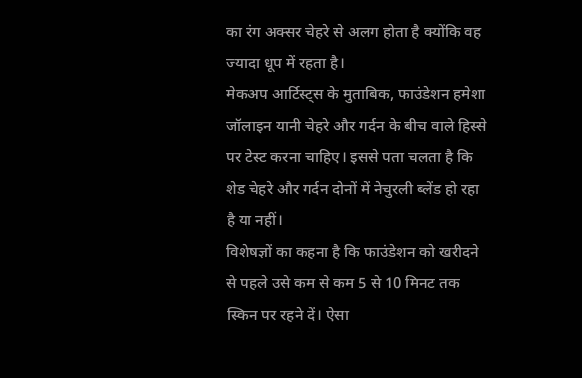का रंग अक्सर चेहरे से अलग होता है क्योंकि वह ज्यादा धूप में रहता है।
मेकअप आर्टिस्ट्स के मुताबिक, फाउंडेशन हमेशा जॉलाइन यानी चेहरे और गर्दन के बीच वाले हिस्से पर टेस्ट करना चाहिए। इससे पता चलता है कि शेड चेहरे और गर्दन दोनों में नेचुरली ब्लेंड हो रहा है या नहीं।
विशेषज्ञों का कहना है कि फाउंडेशन को खरीदने से पहले उसे कम से कम 5 से 10 मिनट तक स्किन पर रहने दें। ऐसा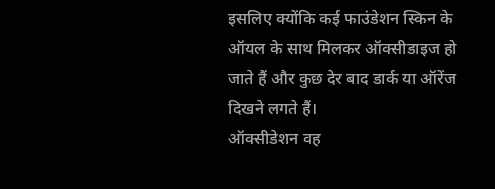इसलिए क्योंकि कई फाउंडेशन स्किन के ऑयल के साथ मिलकर ऑक्सीडाइज हो जाते हैं और कुछ देर बाद डार्क या ऑरेंज दिखने लगते हैं।
ऑक्सीडेशन वह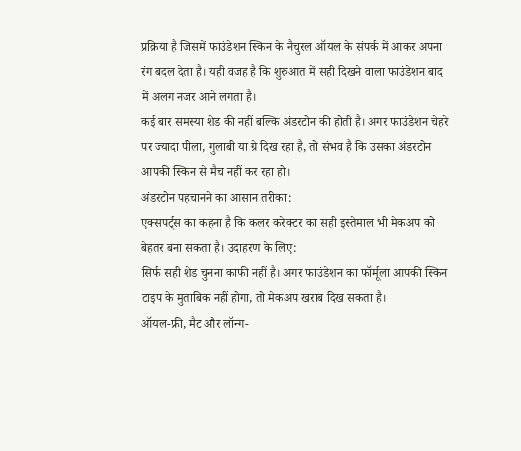प्रक्रिया है जिसमें फाउंडेशन स्किन के नैचुरल ऑयल के संपर्क में आकर अपना रंग बदल देता है। यही वजह है कि शुरुआत में सही दिखने वाला फाउंडेशन बाद में अलग नजर आने लगता है।
कई बार समस्या शेड की नहीं बल्कि अंडरटोन की होती है। अगर फाउंडेशन चेहरे पर ज्यादा पीला, गुलाबी या ग्रे दिख रहा है, तो संभव है कि उसका अंडरटोन आपकी स्किन से मैच नहीं कर रहा हो।
अंडरटोन पहचानने का आसान तरीका:
एक्सपर्ट्स का कहना है कि कलर करेक्टर का सही इस्तेमाल भी मेकअप को बेहतर बना सकता है। उदाहरण के लिए:
सिर्फ सही शेड चुनना काफी नहीं है। अगर फाउंडेशन का फॉर्मूला आपकी स्किन टाइप के मुताबिक नहीं होगा, तो मेकअप खराब दिख सकता है।
ऑयल-फ्री, मैट और लॉन्ग-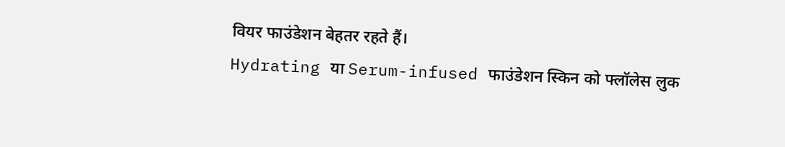वियर फाउंडेशन बेहतर रहते हैं।
Hydrating या Serum-infused फाउंडेशन स्किन को फ्लॉलेस लुक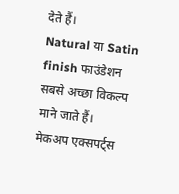देते हैं।
Natural या Satin finish फाउंडेशन सबसे अच्छा विकल्प माने जाते हैं।
मेकअप एक्सपर्ट्स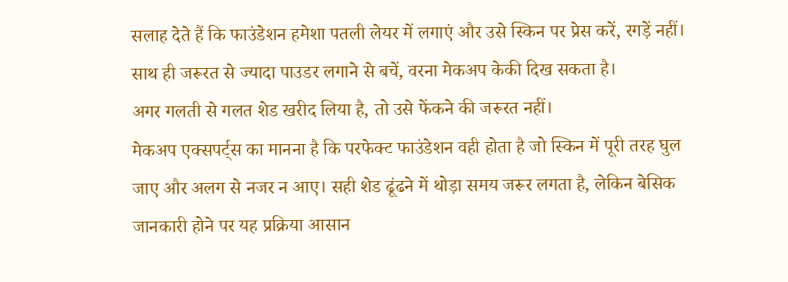सलाह देते हैं कि फाउंडेशन हमेशा पतली लेयर में लगाएं और उसे स्किन पर प्रेस करें, रगड़ें नहीं। साथ ही जरूरत से ज्यादा पाउडर लगाने से बचें, वरना मेकअप केकी दिख सकता है।
अगर गलती से गलत शेड खरीद लिया है, तो उसे फेंकने की जरूरत नहीं।
मेकअप एक्सपर्ट्स का मानना है कि परफेक्ट फाउंडेशन वही होता है जो स्किन में पूरी तरह घुल जाए और अलग से नजर न आए। सही शेड ढूंढने में थोड़ा समय जरूर लगता है, लेकिन बेसिक जानकारी होने पर यह प्रक्रिया आसान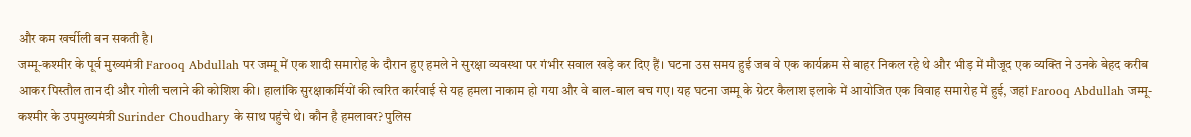और कम खर्चीली बन सकती है।
जम्मू-कश्मीर के पूर्व मुख्यमंत्री Farooq Abdullah पर जम्मू में एक शादी समारोह के दौरान हुए हमले ने सुरक्षा व्यवस्था पर गंभीर सवाल खड़े कर दिए हैं। घटना उस समय हुई जब वे एक कार्यक्रम से बाहर निकल रहे थे और भीड़ में मौजूद एक व्यक्ति ने उनके बेहद करीब आकर पिस्तौल तान दी और गोली चलाने की कोशिश की। हालांकि सुरक्षाकर्मियों की त्वरित कार्रवाई से यह हमला नाकाम हो गया और वे बाल-बाल बच गए। यह घटना जम्मू के ग्रेटर कैलाश इलाके में आयोजित एक विवाह समारोह में हुई, जहां Farooq Abdullah जम्मू-कश्मीर के उपमुख्यमंत्री Surinder Choudhary के साथ पहुंचे थे। कौन है हमलावर? पुलिस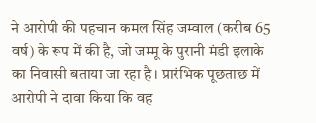ने आरोपी की पहचान कमल सिंह जम्वाल (करीब 65 वर्ष) के रूप में की है, जो जम्मू के पुरानी मंडी इलाके का निवासी बताया जा रहा है। प्रारंभिक पूछताछ में आरोपी ने दावा किया कि वह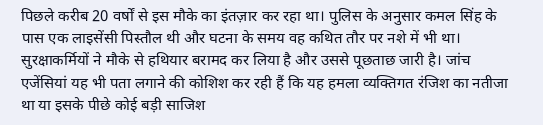पिछले करीब 20 वर्षों से इस मौके का इंतज़ार कर रहा था। पुलिस के अनुसार कमल सिंह के पास एक लाइसेंसी पिस्तौल थी और घटना के समय वह कथित तौर पर नशे में भी था। सुरक्षाकर्मियों ने मौके से हथियार बरामद कर लिया है और उससे पूछताछ जारी है। जांच एजेंसियां यह भी पता लगाने की कोशिश कर रही हैं कि यह हमला व्यक्तिगत रंजिश का नतीजा था या इसके पीछे कोई बड़ी साजिश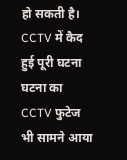हो सकती है। CCTV में कैद हुई पूरी घटना घटना का CCTV फुटेज भी सामने आया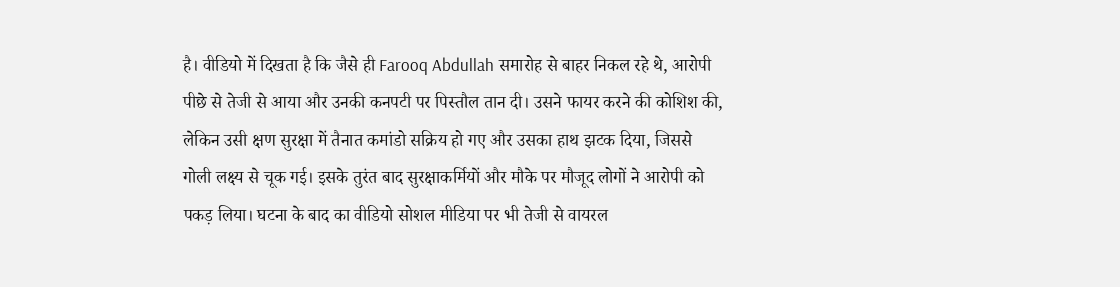है। वीडियो में दिखता है कि जैसे ही Farooq Abdullah समारोह से बाहर निकल रहे थे, आरोपी पीछे से तेजी से आया और उनकी कनपटी पर पिस्तौल तान दी। उसने फायर करने की कोशिश की, लेकिन उसी क्षण सुरक्षा में तैनात कमांडो सक्रिय हो गए और उसका हाथ झटक दिया, जिससे गोली लक्ष्य से चूक गई। इसके तुरंत बाद सुरक्षाकर्मियों और मौके पर मौजूद लोगों ने आरोपी को पकड़ लिया। घटना के बाद का वीडियो सोशल मीडिया पर भी तेजी से वायरल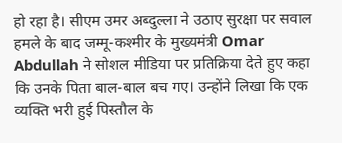हो रहा है। सीएम उमर अब्दुल्ला ने उठाए सुरक्षा पर सवाल हमले के बाद जम्मू-कश्मीर के मुख्यमंत्री Omar Abdullah ने सोशल मीडिया पर प्रतिक्रिया देते हुए कहा कि उनके पिता बाल-बाल बच गए। उन्होंने लिखा कि एक व्यक्ति भरी हुई पिस्तौल के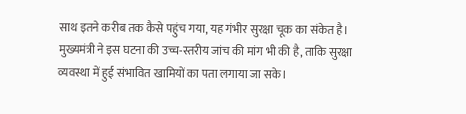साथ इतने करीब तक कैसे पहुंच गया, यह गंभीर सुरक्षा चूक का संकेत है। मुख्यमंत्री ने इस घटना की उच्च-स्तरीय जांच की मांग भी की है, ताकि सुरक्षा व्यवस्था में हुई संभावित खामियों का पता लगाया जा सके।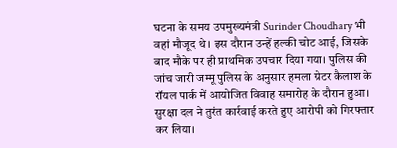घटना के समय उपमुख्यमंत्री Surinder Choudhary भी वहां मौजूद थे। इस दौरान उन्हें हल्की चोट आई, जिसके बाद मौके पर ही प्राथमिक उपचार दिया गया। पुलिस की जांच जारी जम्मू पुलिस के अनुसार हमला ग्रेटर कैलाश के रॉयल पार्क में आयोजित विवाह समारोह के दौरान हुआ। सुरक्षा दल ने तुरंत कार्रवाई करते हुए आरोपी को गिरफ्तार कर लिया।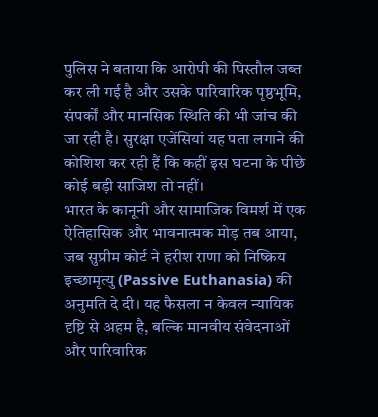पुलिस ने बताया कि आरोपी की पिस्तौल जब्त कर ली गई है और उसके पारिवारिक पृष्ठभूमि, संपर्कों और मानसिक स्थिति की भी जांच की जा रही है। सुरक्षा एजेंसियां यह पता लगाने की कोशिश कर रही हैं कि कहीं इस घटना के पीछे कोई बड़ी साजिश तो नहीं।
भारत के कानूनी और सामाजिक विमर्श में एक ऐतिहासिक और भावनात्मक मोड़ तब आया, जब सुप्रीम कोर्ट ने हरीश राणा को निष्क्रिय इच्छामृत्यु (Passive Euthanasia) की अनुमति दे दी। यह फैसला न केवल न्यायिक दृष्टि से अहम है, बल्कि मानवीय संवेदनाओं और पारिवारिक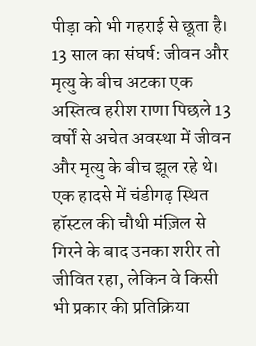पीड़ा को भी गहराई से छूता है। 13 साल का संघर्ष: जीवन और मृत्यु के बीच अटका एक अस्तित्व हरीश राणा पिछले 13 वर्षों से अचेत अवस्था में जीवन और मृत्यु के बीच झूल रहे थे। एक हादसे में चंडीगढ़ स्थित हॉस्टल की चौथी मंज़िल से गिरने के बाद उनका शरीर तो जीवित रहा, लेकिन वे किसी भी प्रकार की प्रतिक्रिया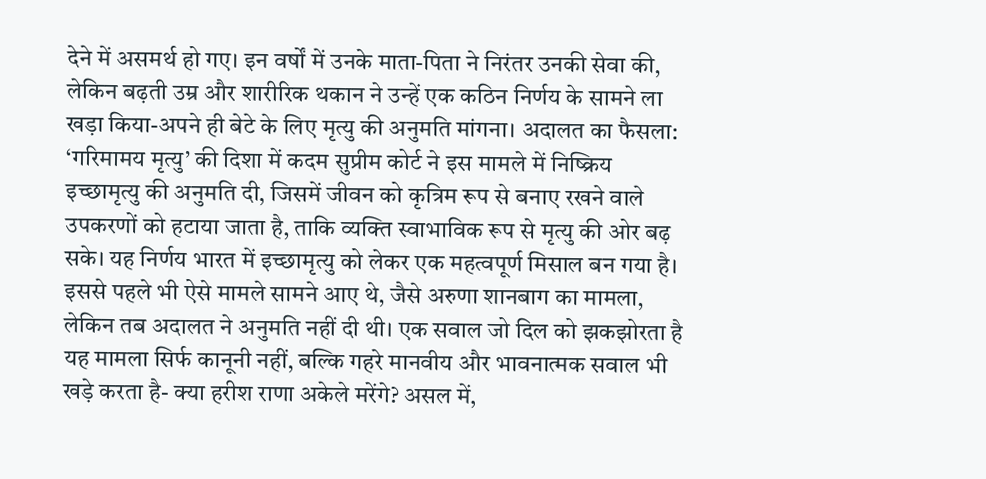देने में असमर्थ हो गए। इन वर्षों में उनके माता-पिता ने निरंतर उनकी सेवा की, लेकिन बढ़ती उम्र और शारीरिक थकान ने उन्हें एक कठिन निर्णय के सामने ला खड़ा किया-अपने ही बेटे के लिए मृत्यु की अनुमति मांगना। अदालत का फैसला: ‘गरिमामय मृत्यु’ की दिशा में कदम सुप्रीम कोर्ट ने इस मामले में निष्क्रिय इच्छामृत्यु की अनुमति दी, जिसमें जीवन को कृत्रिम रूप से बनाए रखने वाले उपकरणों को हटाया जाता है, ताकि व्यक्ति स्वाभाविक रूप से मृत्यु की ओर बढ़ सके। यह निर्णय भारत में इच्छामृत्यु को लेकर एक महत्वपूर्ण मिसाल बन गया है। इससे पहले भी ऐसे मामले सामने आए थे, जैसे अरुणा शानबाग का मामला, लेकिन तब अदालत ने अनुमति नहीं दी थी। एक सवाल जो दिल को झकझोरता है यह मामला सिर्फ कानूनी नहीं, बल्कि गहरे मानवीय और भावनात्मक सवाल भी खड़े करता है- क्या हरीश राणा अकेले मरेंगे? असल में,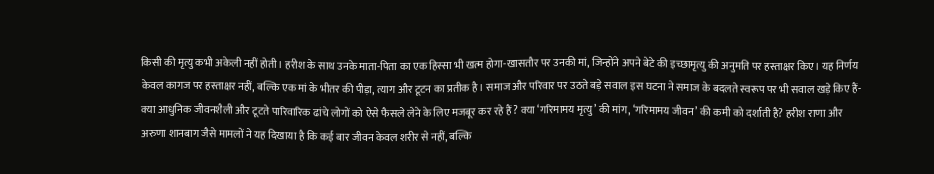किसी की मृत्यु कभी अकेली नहीं होती। हरीश के साथ उनके माता-पिता का एक हिस्सा भी खत्म होगा-खासतौर पर उनकी मां, जिन्होंने अपने बेटे की इच्छामृत्यु की अनुमति पर हस्ताक्षर किए। यह निर्णय केवल कागज पर हस्ताक्षर नहीं, बल्कि एक मां के भीतर की पीड़ा, त्याग और टूटन का प्रतीक है। समाज और परिवार पर उठते बड़े सवाल इस घटना ने समाज के बदलते स्वरूप पर भी सवाल खड़े किए हैं- क्या आधुनिक जीवनशैली और टूटते पारिवारिक ढांचे लोगों को ऐसे फैसले लेने के लिए मजबूर कर रहे हैं? क्या ‘गरिमामय मृत्यु’ की मांग, ‘गरिमामय जीवन’ की कमी को दर्शाती है? हरीश राणा और अरुणा शानबाग जैसे मामलों ने यह दिखाया है कि कई बार जीवन केवल शरीर से नहीं, बल्कि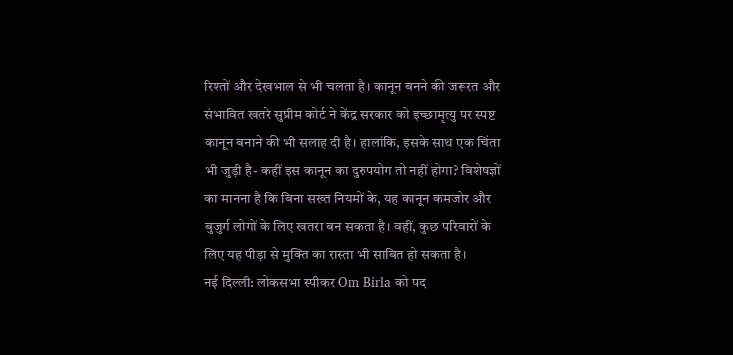रिश्तों और देखभाल से भी चलता है। कानून बनने की जरूरत और संभावित खतरे सुप्रीम कोर्ट ने केंद्र सरकार को इच्छामृत्यु पर स्पष्ट कानून बनाने की भी सलाह दी है। हालांकि, इसके साथ एक चिंता भी जुड़ी है- कहीं इस कानून का दुरुपयोग तो नहीं होगा? विशेषज्ञों का मानना है कि बिना सख्त नियमों के, यह कानून कमजोर और बुजुर्ग लोगों के लिए खतरा बन सकता है। वहीं, कुछ परिवारों के लिए यह पीड़ा से मुक्ति का रास्ता भी साबित हो सकता है।
नई दिल्ली: लोकसभा स्पीकर Om Birla को पद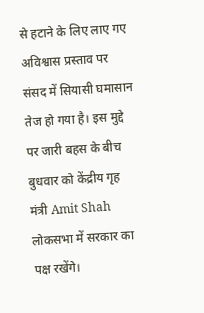से हटाने के लिए लाए गए अविश्वास प्रस्ताव पर संसद में सियासी घमासान तेज हो गया है। इस मुद्दे पर जारी बहस के बीच बुधवार को केंद्रीय गृह मंत्री Amit Shah लोकसभा में सरकार का पक्ष रखेंगे।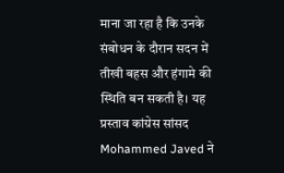माना जा रहा है कि उनके संबोधन के दौरान सदन में तीखी बहस और हंगामे की स्थिति बन सकती है। यह प्रस्ताव कांग्रेस सांसद Mohammed Javed ने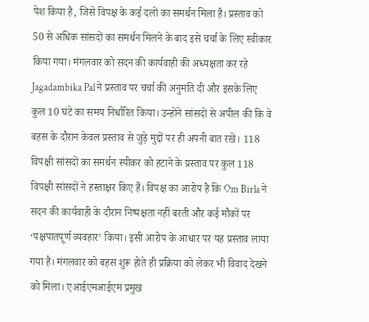पेश किया है, जिसे विपक्ष के कई दलों का समर्थन मिला है। प्रस्ताव को 50 से अधिक सांसदों का समर्थन मिलने के बाद इसे चर्चा के लिए स्वीकार किया गया। मंगलवार को सदन की कार्यवाही की अध्यक्षता कर रहे Jagadambika Pal ने प्रस्ताव पर चर्चा की अनुमति दी और इसके लिए कुल 10 घंटे का समय निर्धारित किया। उन्होंने सांसदों से अपील की कि वे बहस के दौरान केवल प्रस्ताव से जुड़े मुद्दों पर ही अपनी बात रखें। 118 विपक्षी सांसदों का समर्थन स्पीकर को हटाने के प्रस्ताव पर कुल 118 विपक्षी सांसदों ने हस्ताक्षर किए हैं। विपक्ष का आरोप है कि Om Birla ने सदन की कार्यवाही के दौरान निष्पक्षता नहीं बरती और कई मौकों पर ‘पक्षपातपूर्ण व्यवहार’ किया। इसी आरोप के आधार पर यह प्रस्ताव लाया गया है। मंगलवार को बहस शुरू होते ही प्रक्रिया को लेकर भी विवाद देखने को मिला। एआईएमआईएम प्रमुख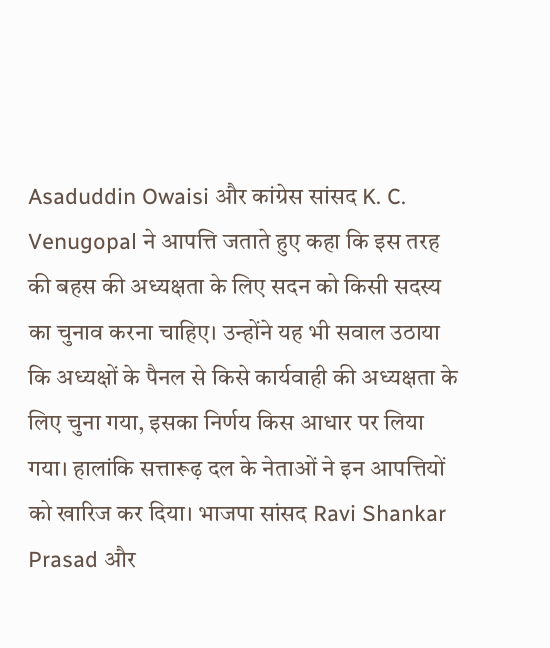Asaduddin Owaisi और कांग्रेस सांसद K. C. Venugopal ने आपत्ति जताते हुए कहा कि इस तरह की बहस की अध्यक्षता के लिए सदन को किसी सदस्य का चुनाव करना चाहिए। उन्होंने यह भी सवाल उठाया कि अध्यक्षों के पैनल से किसे कार्यवाही की अध्यक्षता के लिए चुना गया, इसका निर्णय किस आधार पर लिया गया। हालांकि सत्तारूढ़ दल के नेताओं ने इन आपत्तियों को खारिज कर दिया। भाजपा सांसद Ravi Shankar Prasad और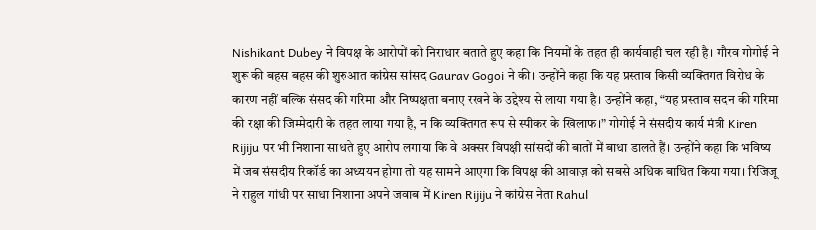Nishikant Dubey ने विपक्ष के आरोपों को निराधार बताते हुए कहा कि नियमों के तहत ही कार्यवाही चल रही है। गौरव गोगोई ने शुरू की बहस बहस की शुरुआत कांग्रेस सांसद Gaurav Gogoi ने की। उन्होंने कहा कि यह प्रस्ताव किसी व्यक्तिगत विरोध के कारण नहीं बल्कि संसद की गरिमा और निष्पक्षता बनाए रखने के उद्देश्य से लाया गया है। उन्होंने कहा, “यह प्रस्ताव सदन की गरिमा की रक्षा की जिम्मेदारी के तहत लाया गया है, न कि व्यक्तिगत रूप से स्पीकर के खिलाफ।” गोगोई ने संसदीय कार्य मंत्री Kiren Rijiju पर भी निशाना साधते हुए आरोप लगाया कि वे अक्सर विपक्षी सांसदों की बातों में बाधा डालते हैं। उन्होंने कहा कि भविष्य में जब संसदीय रिकॉर्ड का अध्ययन होगा तो यह सामने आएगा कि विपक्ष की आवाज़ को सबसे अधिक बाधित किया गया। रिजिजू ने राहुल गांधी पर साधा निशाना अपने जवाब में Kiren Rijiju ने कांग्रेस नेता Rahul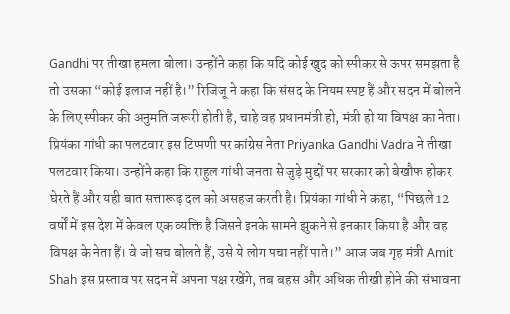Gandhi पर तीखा हमला बोला। उन्होंने कहा कि यदि कोई खुद को स्पीकर से ऊपर समझता है तो उसका “कोई इलाज नहीं है।” रिजिजू ने कहा कि संसद के नियम स्पष्ट हैं और सदन में बोलने के लिए स्पीकर की अनुमति जरूरी होती है, चाहे वह प्रधानमंत्री हो, मंत्री हो या विपक्ष का नेता। प्रियंका गांधी का पलटवार इस टिप्पणी पर कांग्रेस नेता Priyanka Gandhi Vadra ने तीखा पलटवार किया। उन्होंने कहा कि राहुल गांधी जनता से जुड़े मुद्दों पर सरकार को बेखौफ होकर घेरते हैं और यही बात सत्तारूढ़ दल को असहज करती है। प्रियंका गांधी ने कहा, “पिछले 12 वर्षों में इस देश में केवल एक व्यक्ति है जिसने इनके सामने झुकने से इनकार किया है और वह विपक्ष के नेता हैं। वे जो सच बोलते हैं, उसे ये लोग पचा नहीं पाते।” आज जब गृह मंत्री Amit Shah इस प्रस्ताव पर सदन में अपना पक्ष रखेंगे, तब बहस और अधिक तीखी होने की संभावना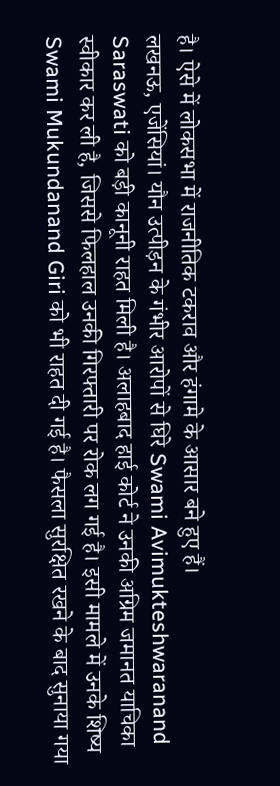है। ऐसे में लोकसभा में राजनीतिक टकराव और हंगामे के आसार बने हुए हैं।
लखनऊ, एजेंसियां। यौन उत्पीड़न के गंभीर आरोपों से घिरे Swami Avimukteshwaranand Saraswati को बड़ी कानूनी राहत मिली है। अलाहबाद हाई कोर्ट ने उनकी अग्रिम जमानत याचिका स्वीकार कर ली है, जिससे फिलहाल उनकी गिरफ्तारी पर रोक लग गई है। इसी मामले में उनके शिष्य Swami Mukundanand Giri को भी राहत दी गई है। फैसला सुरक्षित रखने के बाद सुनाया गया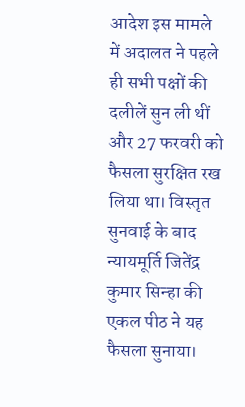आदेश इस मामले में अदालत ने पहले ही सभी पक्षों की दलीलें सुन ली थीं और 27 फरवरी को फैसला सुरक्षित रख लिया था। विस्तृत सुनवाई के बाद न्यायमूर्ति जितेंद्र कुमार सिन्हा की एकल पीठ ने यह फैसला सुनाया।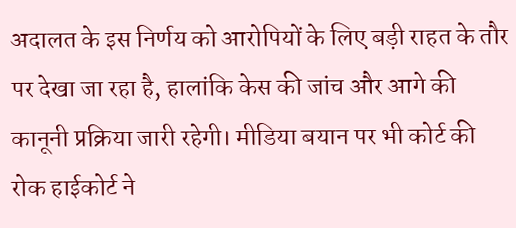अदालत के इस निर्णय को आरोपियों के लिए बड़ी राहत के तौर पर देखा जा रहा है, हालांकि केस की जांच और आगे की कानूनी प्रक्रिया जारी रहेगी। मीडिया बयान पर भी कोर्ट की रोक हाईकोर्ट ने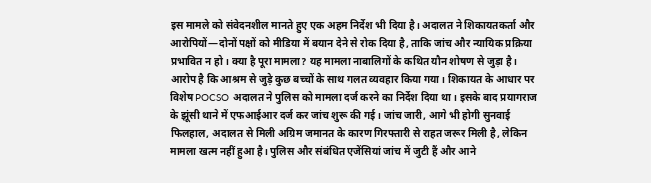इस मामले को संवेदनशील मानते हुए एक अहम निर्देश भी दिया है। अदालत ने शिकायतकर्ता और आरोपियों—दोनों पक्षों को मीडिया में बयान देने से रोक दिया है, ताकि जांच और न्यायिक प्रक्रिया प्रभावित न हो। क्या है पूरा मामला? यह मामला नाबालिगों के कथित यौन शोषण से जुड़ा है। आरोप है कि आश्रम से जुड़े कुछ बच्चों के साथ गलत व्यवहार किया गया। शिकायत के आधार पर विशेष POCSO अदालत ने पुलिस को मामला दर्ज करने का निर्देश दिया था। इसके बाद प्रयागराज के झूंसी थाने में एफआईआर दर्ज कर जांच शुरू की गई। जांच जारी, आगे भी होगी सुनवाई फिलहाल, अदालत से मिली अग्रिम जमानत के कारण गिरफ्तारी से राहत जरूर मिली है, लेकिन मामला खत्म नहीं हुआ है। पुलिस और संबंधित एजेंसियां जांच में जुटी हैं और आने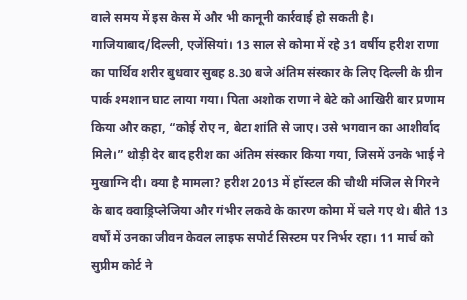वाले समय में इस केस में और भी कानूनी कार्रवाई हो सकती है।
गाजियाबाद/दिल्ली, एजेंसियां। 13 साल से कोमा में रहे 31 वर्षीय हरीश राणा का पार्थिव शरीर बुधवार सुबह 8.30 बजे अंतिम संस्कार के लिए दिल्ली के ग्रीन पार्क श्मशान घाट लाया गया। पिता अशोक राणा ने बेटे को आखिरी बार प्रणाम किया और कहा, “कोई रोए न, बेटा शांति से जाए। उसे भगवान का आशीर्वाद मिले।” थोड़ी देर बाद हरीश का अंतिम संस्कार किया गया, जिसमें उनके भाई ने मुखाग्नि दी। क्या है मामला? हरीश 2013 में हॉस्टल की चौथी मंजिल से गिरने के बाद क्वाड्रिप्लेजिया और गंभीर लकवे के कारण कोमा में चले गए थे। बीते 13 वर्षों में उनका जीवन केवल लाइफ सपोर्ट सिस्टम पर निर्भर रहा। 11 मार्च को सुप्रीम कोर्ट ने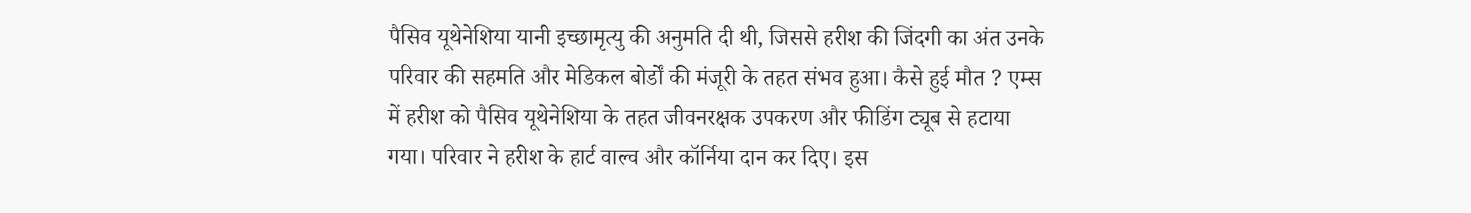पैसिव यूथेनेशिया यानी इच्छामृत्यु की अनुमति दी थी, जिससे हरीश की जिंदगी का अंत उनके परिवार की सहमति और मेडिकल बोर्डों की मंजूरी के तहत संभव हुआ। कैसे हुई मौत ? एम्स में हरीश को पैसिव यूथेनेशिया के तहत जीवनरक्षक उपकरण और फीडिंग ट्यूब से हटाया गया। परिवार ने हरीश के हार्ट वाल्व और कॉर्निया दान कर दिए। इस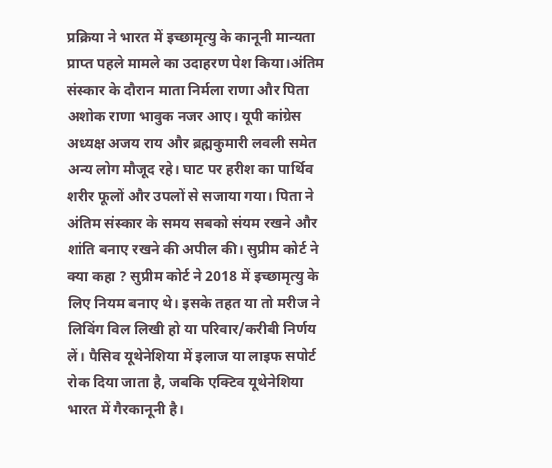प्रक्रिया ने भारत में इच्छामृत्यु के कानूनी मान्यता प्राप्त पहले मामले का उदाहरण पेश किया।अंतिम संस्कार के दौरान माता निर्मला राणा और पिता अशोक राणा भावुक नजर आए। यूपी कांग्रेस अध्यक्ष अजय राय और ब्रह्मकुमारी लवली समेत अन्य लोग मौजूद रहे। घाट पर हरीश का पार्थिव शरीर फूलों और उपलों से सजाया गया। पिता ने अंतिम संस्कार के समय सबको संयम रखने और शांति बनाए रखने की अपील की। सुप्रीम कोर्ट ने क्या कहा ? सुप्रीम कोर्ट ने 2018 में इच्छामृत्यु के लिए नियम बनाए थे। इसके तहत या तो मरीज ने लिविंग विल लिखी हो या परिवार/करीबी निर्णय लें। पैसिव यूथेनेशिया में इलाज या लाइफ सपोर्ट रोक दिया जाता है, जबकि एक्टिव यूथेनेशिया भारत में गैरकानूनी है।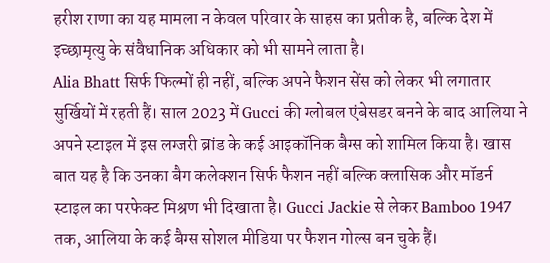हरीश राणा का यह मामला न केवल परिवार के साहस का प्रतीक है, बल्कि देश में इच्छामृत्यु के संवैधानिक अधिकार को भी सामने लाता है।
Alia Bhatt सिर्फ फिल्मों ही नहीं, बल्कि अपने फैशन सेंस को लेकर भी लगातार सुर्खियों में रहती हैं। साल 2023 में Gucci की ग्लोबल एंबेसडर बनने के बाद आलिया ने अपने स्टाइल में इस लग्जरी ब्रांड के कई आइकॉनिक बैग्स को शामिल किया है। खास बात यह है कि उनका बैग कलेक्शन सिर्फ फैशन नहीं बल्कि क्लासिक और मॉडर्न स्टाइल का परफेक्ट मिश्रण भी दिखाता है। Gucci Jackie से लेकर Bamboo 1947 तक, आलिया के कई बैग्स सोशल मीडिया पर फैशन गोल्स बन चुके हैं।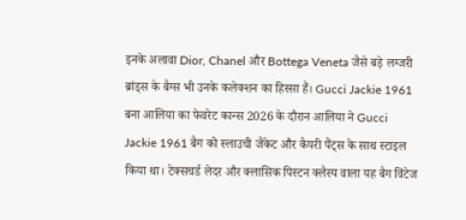इनके अलावा Dior, Chanel और Bottega Veneta जैसे बड़े लग्जरी ब्रांड्स के बैग्स भी उनके कलेक्शन का हिस्सा हैं। Gucci Jackie 1961 बना आलिया का फेवरेट कान्स 2026 के दौरान आलिया ने Gucci Jackie 1961 बैग को स्लाउची जैकेट और कैपरी पैंट्स के साथ स्टाइल किया था। टेक्सचर्ड लेदर और क्लासिक पिस्टन क्लैस्प वाला यह बैग विंटेज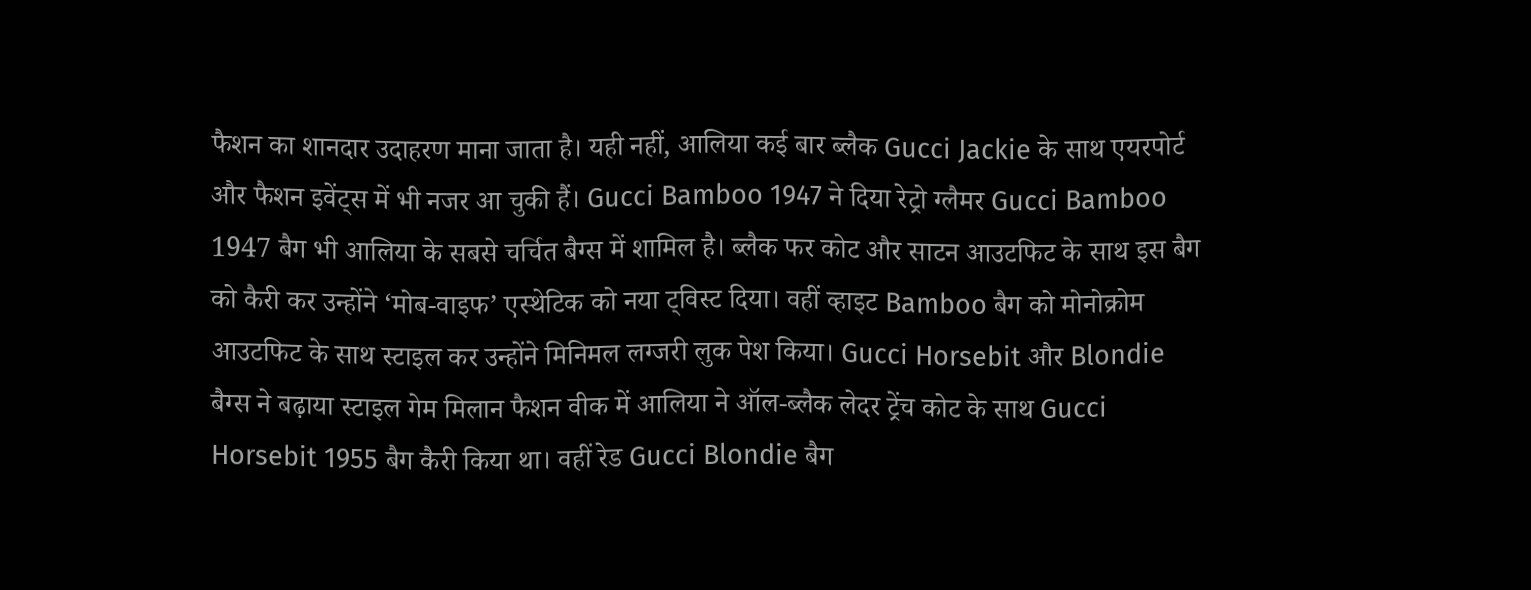फैशन का शानदार उदाहरण माना जाता है। यही नहीं, आलिया कई बार ब्लैक Gucci Jackie के साथ एयरपोर्ट और फैशन इवेंट्स में भी नजर आ चुकी हैं। Gucci Bamboo 1947 ने दिया रेट्रो ग्लैमर Gucci Bamboo 1947 बैग भी आलिया के सबसे चर्चित बैग्स में शामिल है। ब्लैक फर कोट और साटन आउटफिट के साथ इस बैग को कैरी कर उन्होंने ‘मोब-वाइफ’ एस्थेटिक को नया ट्विस्ट दिया। वहीं व्हाइट Bamboo बैग को मोनोक्रोम आउटफिट के साथ स्टाइल कर उन्होंने मिनिमल लग्जरी लुक पेश किया। Gucci Horsebit और Blondie बैग्स ने बढ़ाया स्टाइल गेम मिलान फैशन वीक में आलिया ने ऑल-ब्लैक लेदर ट्रेंच कोट के साथ Gucci Horsebit 1955 बैग कैरी किया था। वहीं रेड Gucci Blondie बैग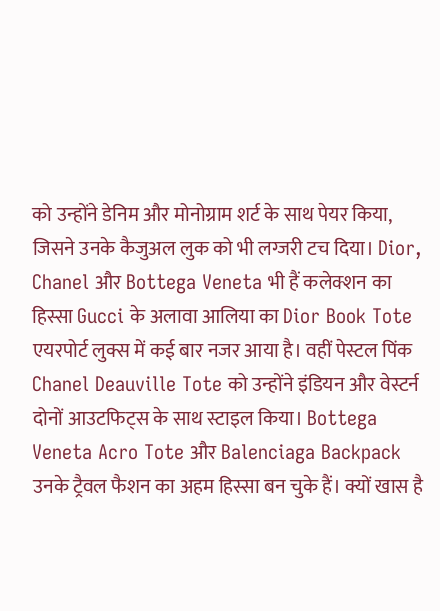को उन्होंने डेनिम और मोनोग्राम शर्ट के साथ पेयर किया, जिसने उनके कैजुअल लुक को भी लग्जरी टच दिया। Dior, Chanel और Bottega Veneta भी हैं कलेक्शन का हिस्सा Gucci के अलावा आलिया का Dior Book Tote एयरपोर्ट लुक्स में कई बार नजर आया है। वहीं पेस्टल पिंक Chanel Deauville Tote को उन्होंने इंडियन और वेस्टर्न दोनों आउटफिट्स के साथ स्टाइल किया। Bottega Veneta Acro Tote और Balenciaga Backpack उनके ट्रैवल फैशन का अहम हिस्सा बन चुके हैं। क्यों खास है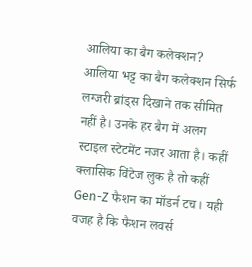आलिया का बैग कलेक्शन? आलिया भट्ट का बैग कलेक्शन सिर्फ लग्जरी ब्रांड्स दिखाने तक सीमित नहीं है। उनके हर बैग में अलग स्टाइल स्टेटमेंट नजर आता है। कहीं क्लासिक विंटेज लुक है तो कहीं Gen-Z फैशन का मॉडर्न टच। यही वजह है कि फैशन लवर्स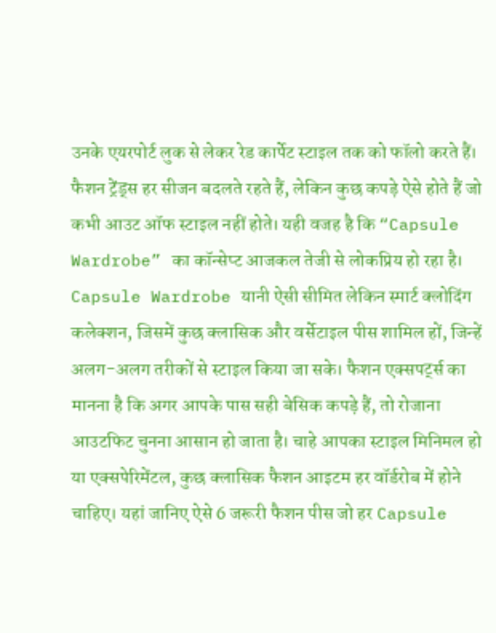उनके एयरपोर्ट लुक से लेकर रेड कार्पेट स्टाइल तक को फॉलो करते हैं।
फैशन ट्रेंड्स हर सीजन बदलते रहते हैं, लेकिन कुछ कपड़े ऐसे होते हैं जो कभी आउट ऑफ स्टाइल नहीं होते। यही वजह है कि “Capsule Wardrobe” का कॉन्सेप्ट आजकल तेजी से लोकप्रिय हो रहा है। Capsule Wardrobe यानी ऐसी सीमित लेकिन स्मार्ट क्लोदिंग कलेक्शन, जिसमें कुछ क्लासिक और वर्सेटाइल पीस शामिल हों, जिन्हें अलग-अलग तरीकों से स्टाइल किया जा सके। फैशन एक्सपर्ट्स का मानना है कि अगर आपके पास सही बेसिक कपड़े हैं, तो रोजाना आउटफिट चुनना आसान हो जाता है। चाहे आपका स्टाइल मिनिमल हो या एक्सपेरिमेंटल, कुछ क्लासिक फैशन आइटम हर वॉर्डरोब में होने चाहिए। यहां जानिए ऐसे 6 जरूरी फैशन पीस जो हर Capsule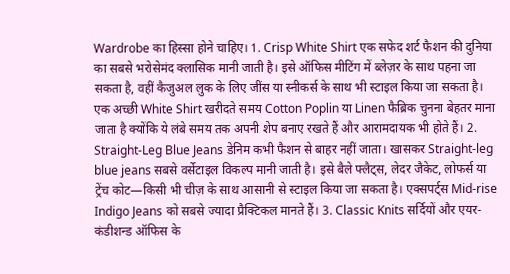Wardrobe का हिस्सा होने चाहिए। 1. Crisp White Shirt एक सफेद शर्ट फैशन की दुनिया का सबसे भरोसेमंद क्लासिक मानी जाती है। इसे ऑफिस मीटिंग में ब्लेज़र के साथ पहना जा सकता है, वहीं कैजुअल लुक के लिए जींस या स्नीकर्स के साथ भी स्टाइल किया जा सकता है। एक अच्छी White Shirt खरीदते समय Cotton Poplin या Linen फैब्रिक चुनना बेहतर माना जाता है क्योंकि ये लंबे समय तक अपनी शेप बनाए रखते हैं और आरामदायक भी होते हैं। 2. Straight-Leg Blue Jeans डेनिम कभी फैशन से बाहर नहीं जाता। खासकर Straight-leg blue jeans सबसे वर्सेटाइल विकल्प मानी जाती है। इसे बैले फ्लैट्स, लेदर जैकेट, लोफर्स या ट्रेंच कोट—किसी भी चीज़ के साथ आसानी से स्टाइल किया जा सकता है। एक्सपर्ट्स Mid-rise Indigo Jeans को सबसे ज्यादा प्रैक्टिकल मानते हैं। 3. Classic Knits सर्दियों और एयर-कंडीशन्ड ऑफिस के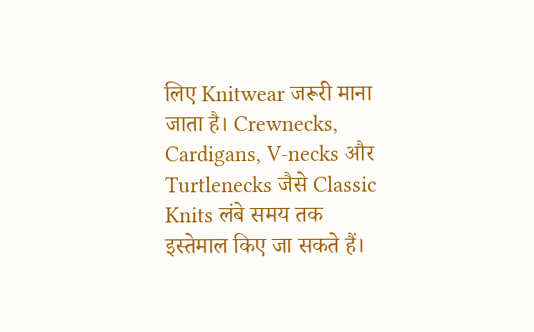लिए Knitwear जरूरी माना जाता है। Crewnecks, Cardigans, V-necks और Turtlenecks जैसे Classic Knits लंबे समय तक इस्तेमाल किए जा सकते हैं।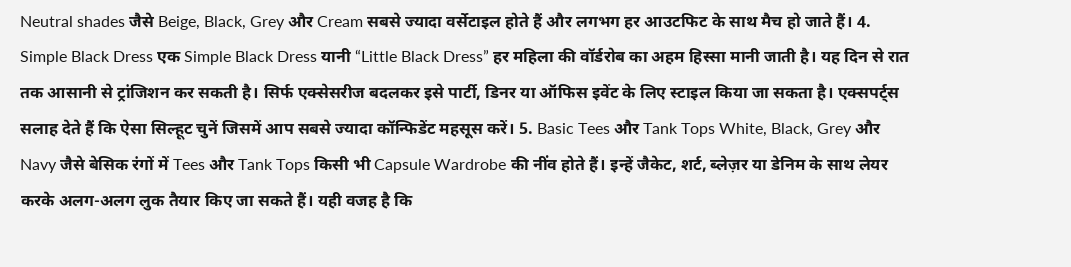Neutral shades जैसे Beige, Black, Grey और Cream सबसे ज्यादा वर्सेटाइल होते हैं और लगभग हर आउटफिट के साथ मैच हो जाते हैं। 4. Simple Black Dress एक Simple Black Dress यानी “Little Black Dress” हर महिला की वॉर्डरोब का अहम हिस्सा मानी जाती है। यह दिन से रात तक आसानी से ट्रांजिशन कर सकती है। सिर्फ एक्सेसरीज बदलकर इसे पार्टी, डिनर या ऑफिस इवेंट के लिए स्टाइल किया जा सकता है। एक्सपर्ट्स सलाह देते हैं कि ऐसा सिल्हूट चुनें जिसमें आप सबसे ज्यादा कॉन्फिडेंट महसूस करें। 5. Basic Tees और Tank Tops White, Black, Grey और Navy जैसे बेसिक रंगों में Tees और Tank Tops किसी भी Capsule Wardrobe की नींव होते हैं। इन्हें जैकेट, शर्ट, ब्लेज़र या डेनिम के साथ लेयर करके अलग-अलग लुक तैयार किए जा सकते हैं। यही वजह है कि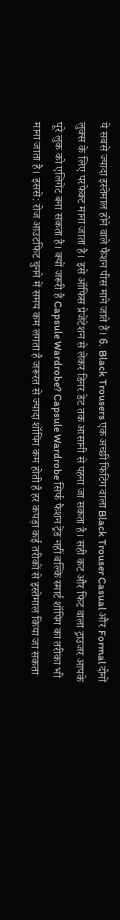ये सबसे ज्यादा इस्तेमाल होने वाले फैशन पीस माने जाते हैं। 6. Black Trousers एक अच्छी फिटिंग वाला Black Trouser Casual और Formal दोनों लुक्स के लिए परफेक्ट माना जाता है। इसे ऑफिस प्रेजेंटेशन से लेकर डिनर डेट तक आसानी से पहना जा सकता है। सही कट और फिट वाला ट्राउजर आपके पूरे लुक को एलिगेंट बना सकता है। क्यों जरूरी है Capsule Wardrobe? Capsule Wardrobe सिर्फ फैशन ट्रेंड नहीं बल्कि स्मार्ट शॉपिंग का तरीका भी माना जाता है। इससे: रोज आउटफिट चुनने में समय कम लगता है जरूरत से ज्यादा शॉपिंग कम होती है हर कपड़ा कई तरीकों से इस्तेमाल किया जा सकता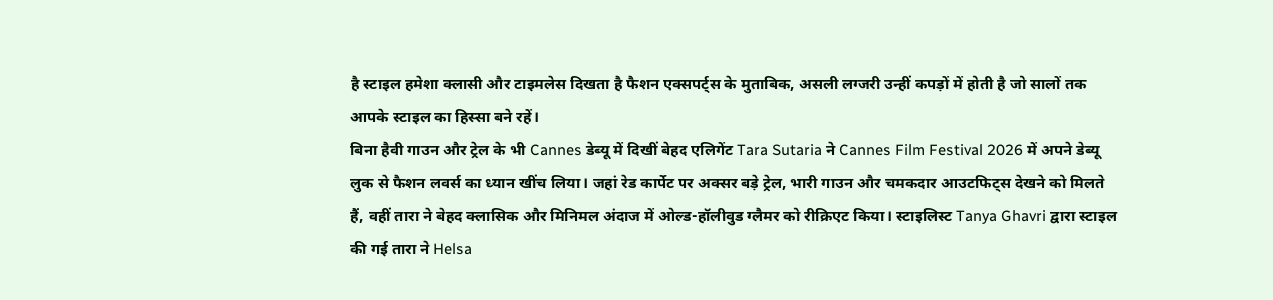है स्टाइल हमेशा क्लासी और टाइमलेस दिखता है फैशन एक्सपर्ट्स के मुताबिक, असली लग्जरी उन्हीं कपड़ों में होती है जो सालों तक आपके स्टाइल का हिस्सा बने रहें।
बिना हैवी गाउन और ट्रेल के भी Cannes डेब्यू में दिखीं बेहद एलिगेंट Tara Sutaria ने Cannes Film Festival 2026 में अपने डेब्यू लुक से फैशन लवर्स का ध्यान खींच लिया। जहां रेड कार्पेट पर अक्सर बड़े ट्रेल, भारी गाउन और चमकदार आउटफिट्स देखने को मिलते हैं, वहीं तारा ने बेहद क्लासिक और मिनिमल अंदाज में ओल्ड-हॉलीवुड ग्लैमर को रीक्रिएट किया। स्टाइलिस्ट Tanya Ghavri द्वारा स्टाइल की गई तारा ने Helsa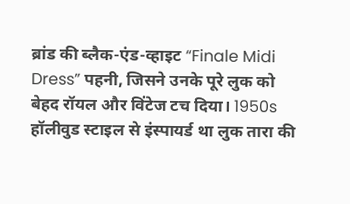ब्रांड की ब्लैक-एंड-व्हाइट “Finale Midi Dress” पहनी, जिसने उनके पूरे लुक को बेहद रॉयल और विंटेज टच दिया। 1950s हॉलीवुड स्टाइल से इंस्पायर्ड था लुक तारा की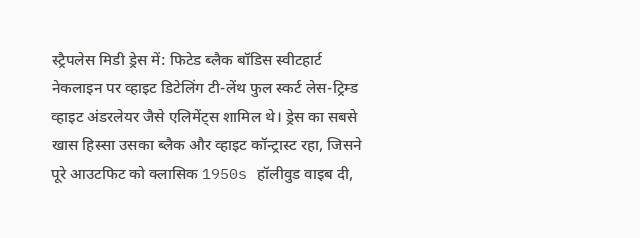स्ट्रैपलेस मिडी ड्रेस में: फिटेड ब्लैक बॉडिस स्वीटहार्ट नेकलाइन पर व्हाइट डिटेलिंग टी-लेंथ फुल स्कर्ट लेस-ट्रिम्ड व्हाइट अंडरलेयर जैसे एलिमेंट्स शामिल थे। ड्रेस का सबसे खास हिस्सा उसका ब्लैक और व्हाइट कॉन्ट्रास्ट रहा, जिसने पूरे आउटफिट को क्लासिक 1950s हॉलीवुड वाइब दी,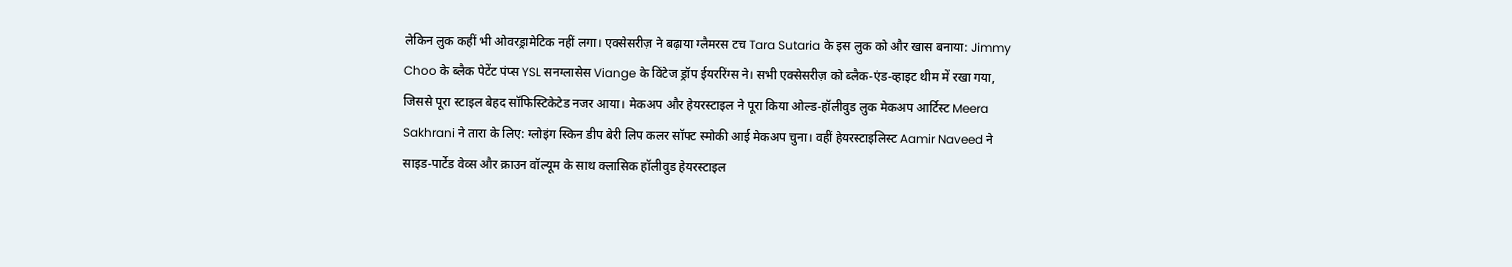लेकिन लुक कहीं भी ओवरड्रामेटिक नहीं लगा। एक्सेसरीज़ ने बढ़ाया ग्लैमरस टच Tara Sutaria के इस लुक को और खास बनाया: Jimmy Choo के ब्लैक पेटेंट पंप्स YSL सनग्लासेस Viange के विंटेज ड्रॉप ईयररिंग्स ने। सभी एक्सेसरीज़ को ब्लैक-एंड-व्हाइट थीम में रखा गया, जिससे पूरा स्टाइल बेहद सॉफिस्टिकेटेड नजर आया। मेकअप और हेयरस्टाइल ने पूरा किया ओल्ड-हॉलीवुड लुक मेकअप आर्टिस्ट Meera Sakhrani ने तारा के लिए: ग्लोइंग स्किन डीप बेरी लिप कलर सॉफ्ट स्मोकी आई मेकअप चुना। वहीं हेयरस्टाइलिस्ट Aamir Naveed ने साइड-पार्टेड वेव्स और क्राउन वॉल्यूम के साथ क्लासिक हॉलीवुड हेयरस्टाइल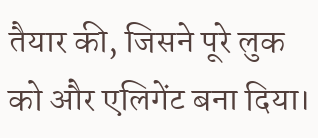तैयार की, जिसने पूरे लुक को और एलिगेंट बना दिया।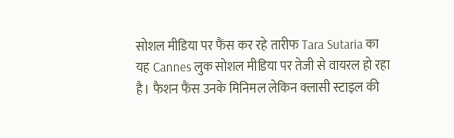सोशल मीडिया पर फैंस कर रहे तारीफ Tara Sutaria का यह Cannes लुक सोशल मीडिया पर तेजी से वायरल हो रहा है। फैशन फैंस उनके मिनिमल लेकिन क्लासी स्टाइल की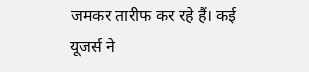जमकर तारीफ कर रहे हैं। कई यूजर्स ने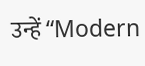उन्हें “Modern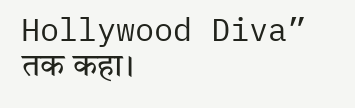Hollywood Diva” तक कहा।